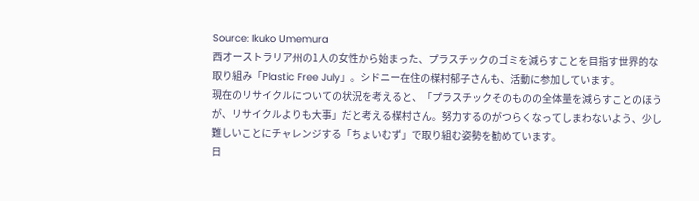Source: Ikuko Umemura
西オーストラリア州の1人の女性から始まった、プラスチックのゴミを減らすことを目指す世界的な取り組み「Plastic Free July」。シドニー在住の楳村郁子さんも、活動に参加しています。
現在のリサイクルについての状況を考えると、「プラスチックそのものの全体量を減らすことのほうが、リサイクルよりも大事」だと考える楳村さん。努力するのがつらくなってしまわないよう、少し難しいことにチャレンジする「ちょいむず」で取り組む姿勢を勧めています。
日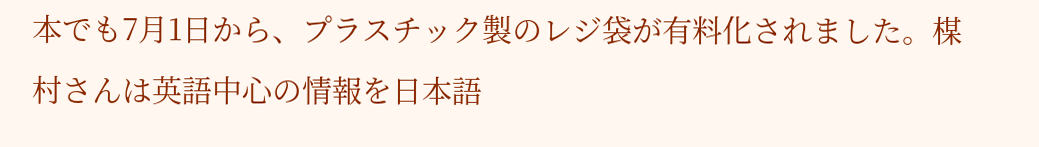本でも7月1日から、プラスチック製のレジ袋が有料化されました。楳村さんは英語中心の情報を日本語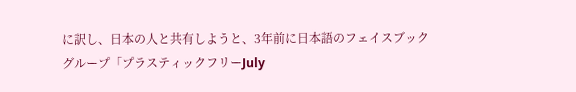に訳し、日本の人と共有しようと、3年前に日本語のフェイスブックグループ「プラスティックフリーJuly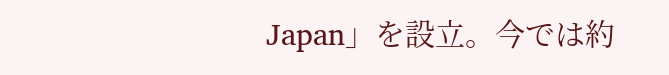Japan」を設立。今では約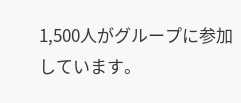1,500人がグループに参加しています。